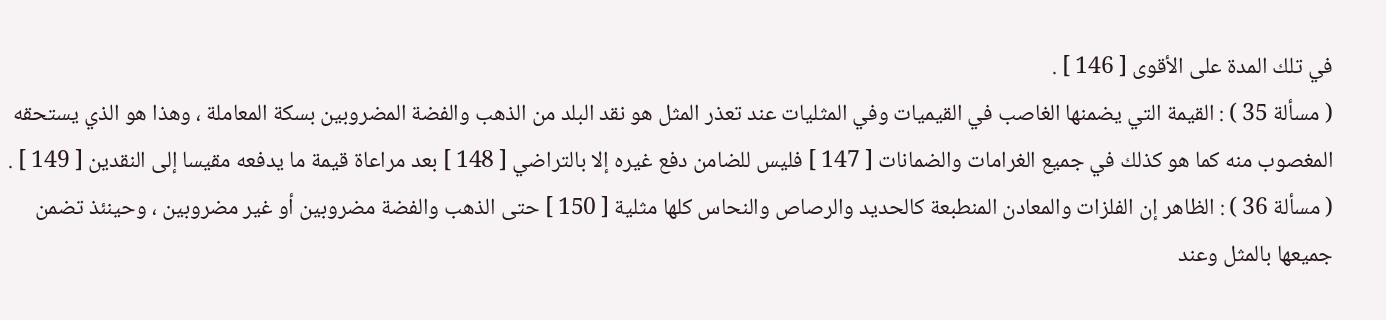في تلك المدة على الأقوى [ 146 ] .
( مسألة 35 ) : القيمة التي يضمنها الغاصب في القيميات وفي المثليات عند تعذر المثل هو نقد البلد من الذهب والفضة المضروبين بسكة المعاملة ، وهذا هو الذي يستحقه المغصوب منه كما هو كذلك في جميع الغرامات والضمانات [ 147 ] فليس للضامن دفع غيره إلا بالتراضي [ 148 ] بعد مراعاة قيمة ما يدفعه مقيسا إلى النقدين [ 149 ] .
( مسألة 36 ) : الظاهر إن الفلزات والمعادن المنطبعة كالحديد والرصاص والنحاس كلها مثلية [ 150 ] حتى الذهب والفضة مضروبين أو غير مضروبين ، وحينئذ تضمن جميعها بالمثل وعند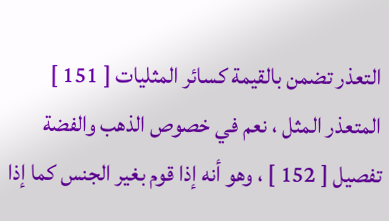التعذر تضمن بالقيمة كسائر المثليات [ 151 ] المتعذر المثل ، نعم في خصوص الذهب والفضة تفصيل [ 152 ] ، وهو أنه إذا قوم بغير الجنس كما إذا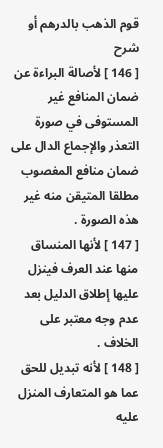قوم الذهب بالدرهم أو
شرح
[ 146 ] لأصالة البراءة عن ضمان المنافع غير المستوفى في صورة التعذر والإجماع الدال على ضمان منافع المغصوب مطلقا المتيقن منه غير هذه الصورة .
[ 147 ] لأنها المنساق منها عند العرف فينزل عليها إطلاق الدليل بعد عدم وجه معتبر على الخلاف .
[ 148 ] لأنه تبديل للحق عما هو المتعارف المنزل عليه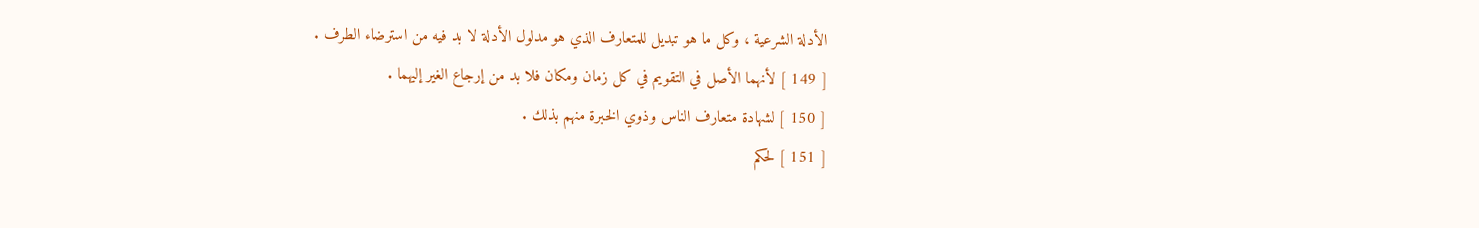الأدلة الشرعية ، وكل ما هو تبديل للمتعارف الذي هو مدلول الأدلة لا بد فيه من استرضاء الطرف .
[ 149 ] لأنهما الأصل في التقويم في كل زمان ومكان فلا بد من إرجاع الغير إليهما .
[ 150 ] لشهادة متعارف الناس وذوي الخبرة منهم بذلك .
[ 151 ] لحكم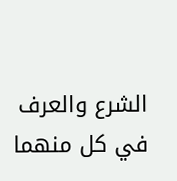الشرع والعرف في كل منهما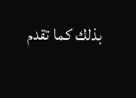بذلك كما تقدم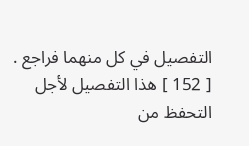التفصيل في كل منهما فراجع .
[ 152 ] هذا التفصيل لأجل التحفظ من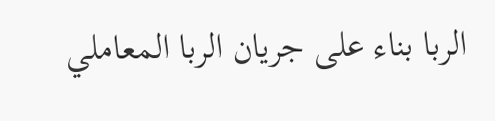الربا بناء على جريان الربا المعاملي